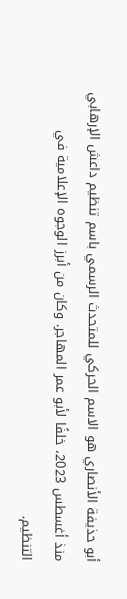أبو حذيفة الأنصاري هو الاسم الحركي للمتحدث الرسمي باسم تنظيم داعش الإرهابي منذ أغسطس 2023، خلفًا لأبو عمر المهاجر. وكان من أبرز الوجوه الإعلامية في التنظيم.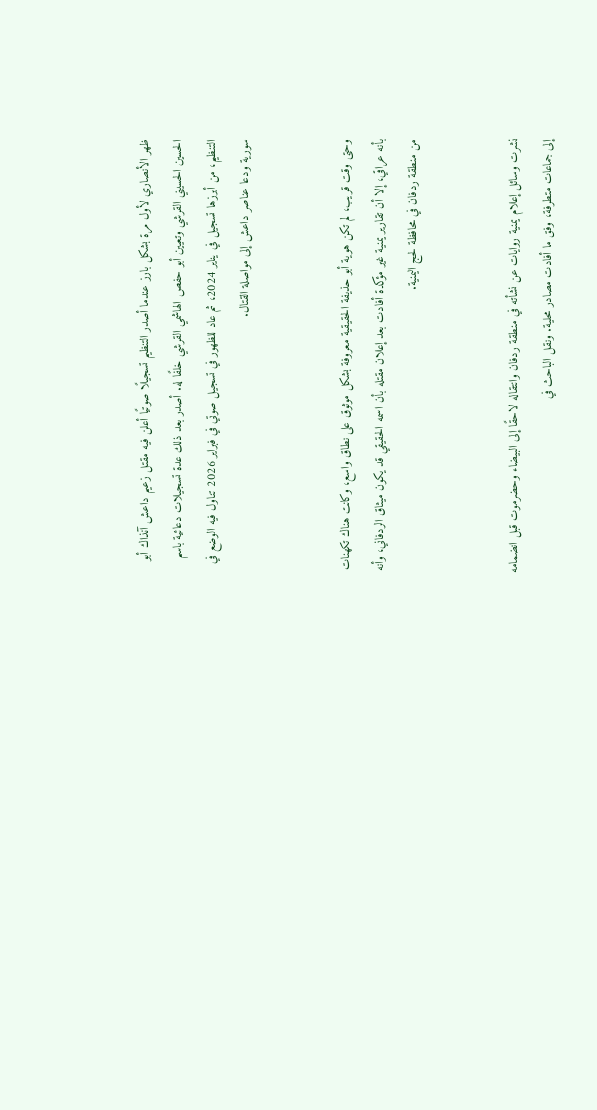ظهر الأنصاري لأول مرة بشكل بارز عندما أصدر التنظيم تسجيلًا صوتيًا أعلن فيه مقتل زعيم داعش آنذاك أبو الحسين الحسيني القرشي وتعيين أبو حفص الهاشمي القرشي خلفًا له. أصدر بعد ذلك عدة تسجيلات دعائية باسم التنظيم، من أبرزها تسجيل في يناير 2024، ثم عاد للظهور في تسجيل صوتي في فبراير 2026 تناول فيه الوضع في سورية ودعا عناصر داعش إلى مواصلة القتال.


وحتى وقت قريب، لم تكن هوية أبو حذيفة الحقيقية معروفة بشكل موثوق على نطاق واسع، وكانت هناك تكهنات بأنه عراقي، إلا أن تقارير يمنية غير مؤكدة أفادت بعد إعلان مقتله بأن اسمه الحقيقي قد يكون ميثاق الردفاني، وأنه من منطقة ردفان في محافظة لحج اليمنية.


نشرت وسائل إعلام يمنية روايات عن نشأته في منطقة ردفان وانتقاله لاحقًا إلى البيضاء وحضرموت قبل انضمامه إلى جماعات متطرفة، وفق ما أفادت مصادر محلية. ونقل الباحث في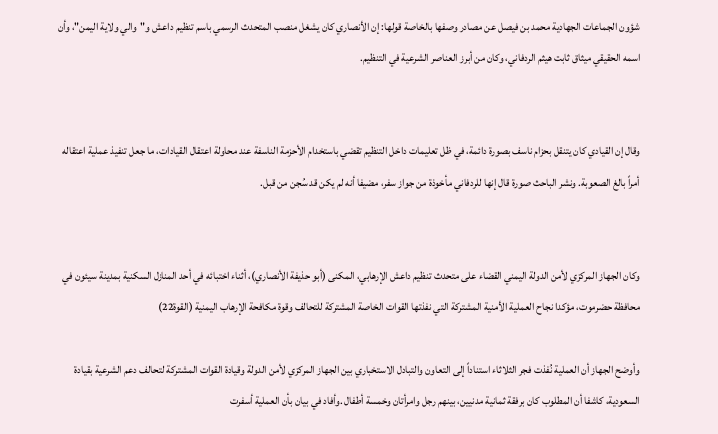شؤون الجماعات الجهادية محمد بن فيصل عن مصادر وصفها بالخاصة قولها: إن الأنصاري كان يشغل منصب المتحدث الرسمي باسم تنظيم داعش و"والي ولاية اليمن"، وأن اسمه الحقيقي ميثاق ثابت هيثم الردفاني، وكان من أبرز العناصر الشرعية في التنظيم.


وقال إن القيادي كان يتنقل بحزام ناسف بصورة دائمة، في ظل تعليمات داخل التنظيم تقضي باستخدام الأحزمة الناسفة عند محاولة اعتقال القيادات، ما جعل تنفيذ عملية اعتقاله أمراً بالغ الصعوبة. ونشر الباحث صورة قال إنها للردفاني مأخوذة من جواز سفر، مضيفا أنه لم يكن قد سُجن من قبل.


وكان الجهاز المركزي لأمن الدولة اليمني القضاء على متحدث تنظيم داعش الإرهابي، المكنى (أبو حذيفة الأنصاري)، أثناء اختبائه في أحد المنازل السكنية بمدينة سيئون في محافظة حضرموت، مؤكدا نجاح العملية الأمنية المشتركة التي نفذتها القوات الخاصة المشتركة للتحالف وقوة مكافحة الإرهاب اليمنية (القوة22)

وأوضح الجهاز أن العملية نُفذت فجر الثلاثاء استناداً إلى التعاون والتبادل الاستخباري بين الجهاز المركزي لأمن الدولة وقيادة القوات المشتركة لتحالف دعم الشرعية بقيادة السعودية، كاشفا أن المطلوب كان برفقة ثمانية مدنيين، بينهم رجل وامرأتان وخمسة أطفال .وأفاد في بيان بأن العملية أسفرت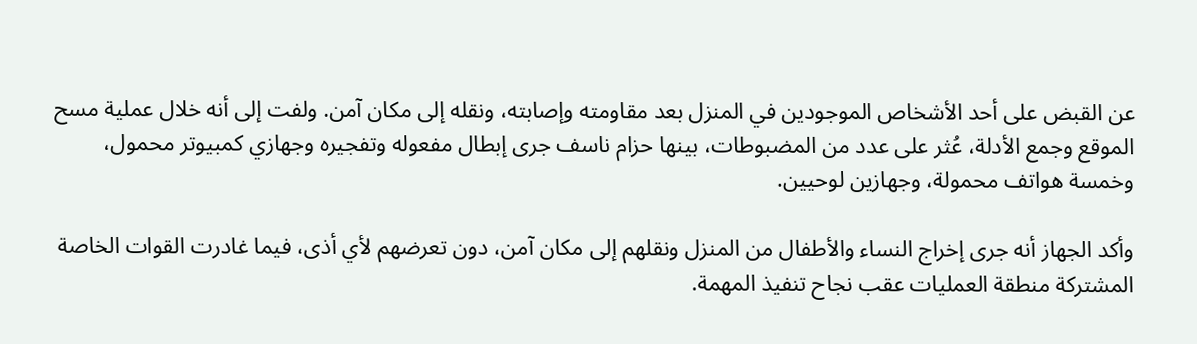عن القبض على أحد الأشخاص الموجودين في المنزل بعد مقاومته وإصابته، ونقله إلى مكان آمن. ولفت إلى أنه خلال عملية مسح الموقع وجمع الأدلة، عُثر على عدد من المضبوطات، بينها حزام ناسف جرى إبطال مفعوله وتفجيره وجهازي كمبيوتر محمول، وخمسة هواتف محمولة، وجهازين لوحيين.

وأكد الجهاز أنه جرى إخراج النساء والأطفال من المنزل ونقلهم إلى مكان آمن، دون تعرضهم لأي أذى، فيما غادرت القوات الخاصة المشتركة منطقة العمليات عقب نجاح تنفيذ المهمة.